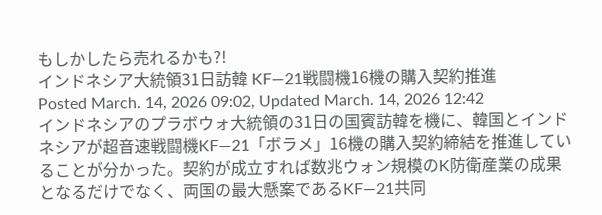もしかしたら売れるかも?!
インドネシア大統領31日訪韓 KF—21戦闘機16機の購入契約推進
Posted March. 14, 2026 09:02, Updated March. 14, 2026 12:42
インドネシアのプラボウォ大統領の31日の国賓訪韓を機に、韓国とインドネシアが超音速戦闘機KF—21「ボラメ」16機の購入契約締結を推進していることが分かった。契約が成立すれば数兆ウォン規模のK防衛産業の成果となるだけでなく、両国の最大懸案であるKF—21共同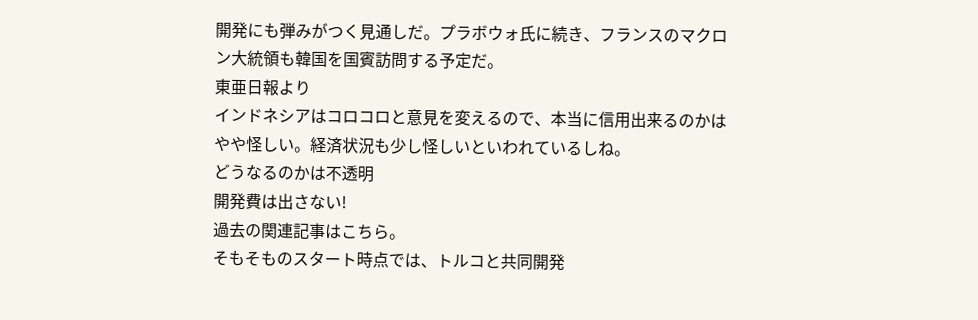開発にも弾みがつく見通しだ。プラボウォ氏に続き、フランスのマクロン大統領も韓国を国賓訪問する予定だ。
東亜日報より
インドネシアはコロコロと意見を変えるので、本当に信用出来るのかはやや怪しい。経済状況も少し怪しいといわれているしね。
どうなるのかは不透明
開発費は出さない!
過去の関連記事はこちら。
そもそものスタート時点では、トルコと共同開発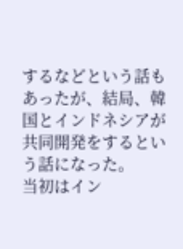するなどという話もあったが、結局、韓国とインドネシアが共同開発をするという話になった。
当初はイン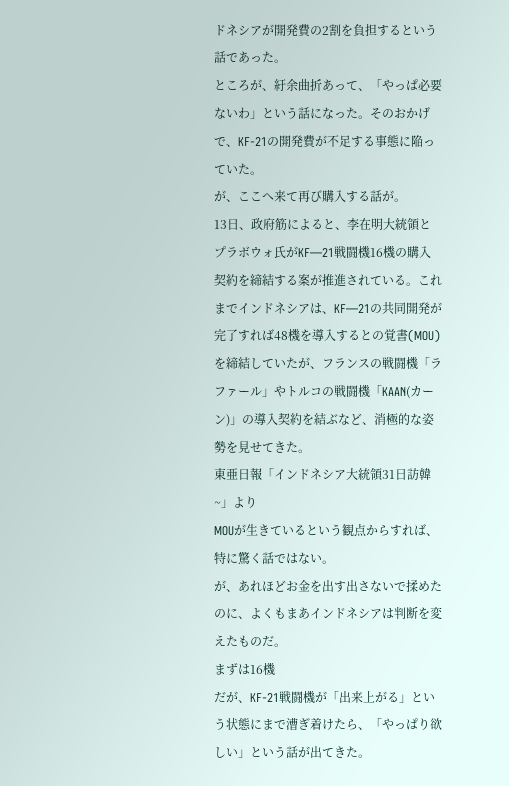ドネシアが開発費の2割を負担するという話であった。
ところが、紆余曲折あって、「やっぱ必要ないわ」という話になった。そのおかげで、KF-21の開発費が不足する事態に陥っていた。
が、ここへ来て再び購入する話が。
13日、政府筋によると、李在明大統領とプラボウォ氏がKF—21戦闘機16機の購入契約を締結する案が推進されている。これまでインドネシアは、KF—21の共同開発が完了すれば48機を導入するとの覚書(MOU)を締結していたが、フランスの戦闘機「ラファール」やトルコの戦闘機「KAAN(カーン)」の導入契約を結ぶなど、消極的な姿勢を見せてきた。
東亜日報「インドネシア大統領31日訪韓~」より
MOUが生きているという観点からすれば、特に驚く話ではない。
が、あれほどお金を出す出さないで揉めたのに、よくもまあインドネシアは判断を変えたものだ。
まずは16機
だが、KF-21戦闘機が「出来上がる」という状態にまで漕ぎ着けたら、「やっぱり欲しい」という話が出てきた。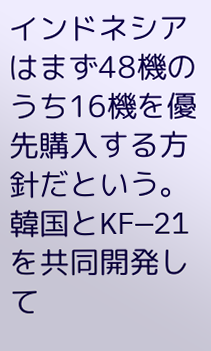インドネシアはまず48機のうち16機を優先購入する方針だという。韓国とKF—21を共同開発して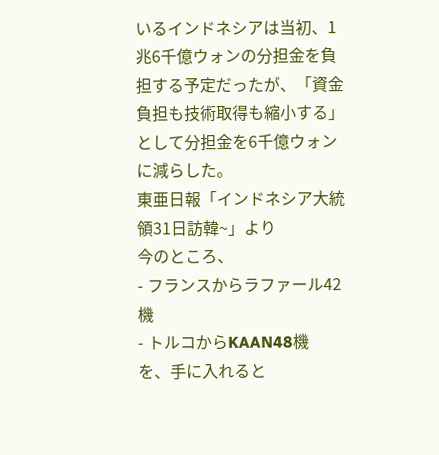いるインドネシアは当初、1兆6千億ウォンの分担金を負担する予定だったが、「資金負担も技術取得も縮小する」として分担金を6千億ウォンに減らした。
東亜日報「インドネシア大統領31日訪韓~」より
今のところ、
- フランスからラファール42機
- トルコからKAAN48機
を、手に入れると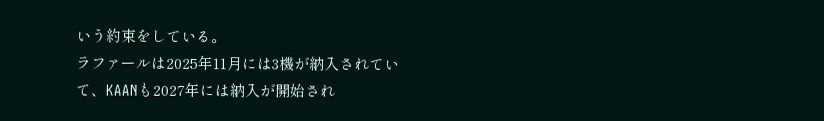いう約束をしている。
ラファールは2025年11月には3機が納入されていて、KAANも2027年には納入が開始され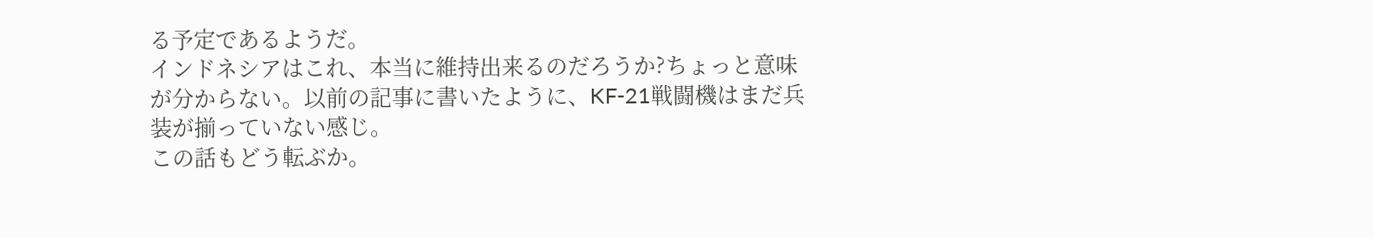る予定であるようだ。
インドネシアはこれ、本当に維持出来るのだろうか?ちょっと意味が分からない。以前の記事に書いたように、KF-21戦闘機はまだ兵装が揃っていない感じ。
この話もどう転ぶか。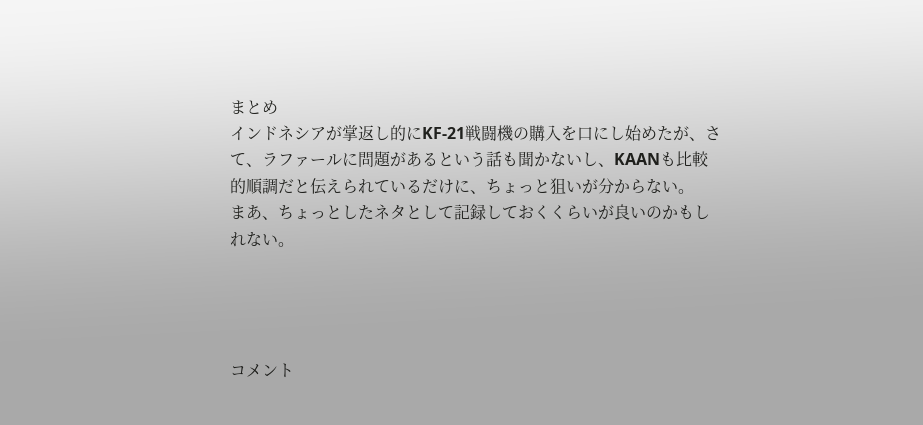まとめ
インドネシアが掌返し的にKF-21戦闘機の購入を口にし始めたが、さて、ラファールに問題があるという話も聞かないし、KAANも比較的順調だと伝えられているだけに、ちょっと狙いが分からない。
まあ、ちょっとしたネタとして記録しておくくらいが良いのかもしれない。




コメント